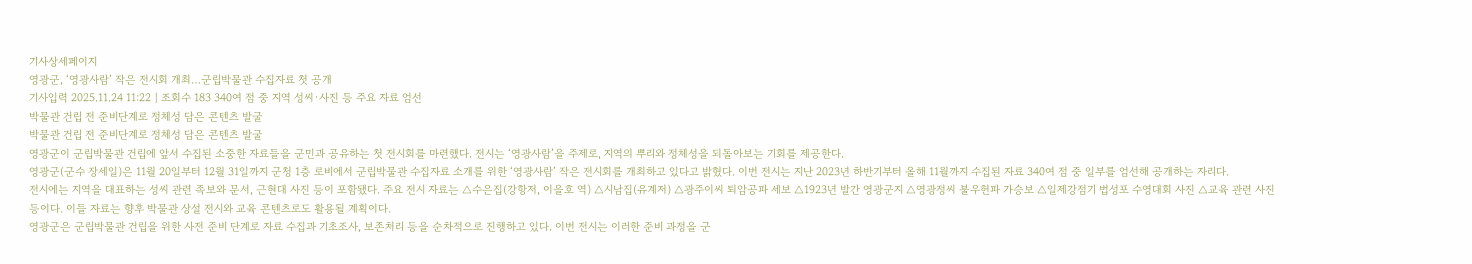기사상세페이지
영광군, ‘영광사람’ 작은 전시회 개최…군립박물관 수집자료 첫 공개
기사입력 2025.11.24 11:22 | 조회수 183 340여 점 중 지역 성씨·사진 등 주요 자료 엄선
박물관 건립 전 준비단계로 정체성 담은 콘텐츠 발굴
박물관 건립 전 준비단계로 정체성 담은 콘텐츠 발굴
영광군이 군립박물관 건립에 앞서 수집된 소중한 자료들을 군민과 공유하는 첫 전시회를 마련했다. 전시는 ‘영광사람’을 주제로, 지역의 뿌리와 정체성을 되돌아보는 기회를 제공한다.
영광군(군수 장세일)은 11월 20일부터 12월 31일까지 군청 1층 로비에서 군립박물관 수집자료 소개를 위한 ‘영광사람’ 작은 전시회를 개최하고 있다고 밝혔다. 이번 전시는 지난 2023년 하반기부터 올해 11월까지 수집된 자료 340여 점 중 일부를 엄선해 공개하는 자리다.
전시에는 지역을 대표하는 성씨 관련 족보와 문서, 근현대 사진 등이 포함됐다. 주요 전시 자료는 △수은집(강항저, 이을호 역) △시남집(유계저) △광주이씨 퇴암공파 세보 △1923년 발간 영광군지 △영광정씨 불우헌파 가승보 △일제강점기 법성포 수영대회 사진 △교육 관련 사진 등이다. 이들 자료는 향후 박물관 상설 전시와 교육 콘텐츠로도 활용될 계획이다.
영광군은 군립박물관 건립을 위한 사전 준비 단계로 자료 수집과 기초조사, 보존처리 등을 순차적으로 진행하고 있다. 이번 전시는 이러한 준비 과정을 군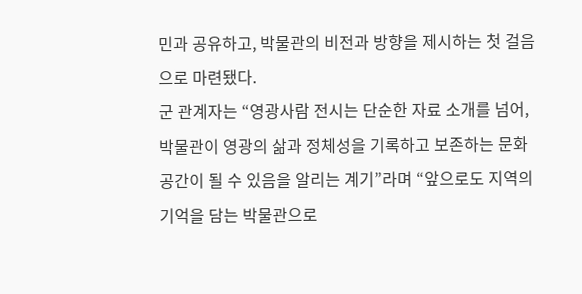민과 공유하고, 박물관의 비전과 방향을 제시하는 첫 걸음으로 마련됐다.
군 관계자는 “영광사람 전시는 단순한 자료 소개를 넘어, 박물관이 영광의 삶과 정체성을 기록하고 보존하는 문화공간이 될 수 있음을 알리는 계기”라며 “앞으로도 지역의 기억을 담는 박물관으로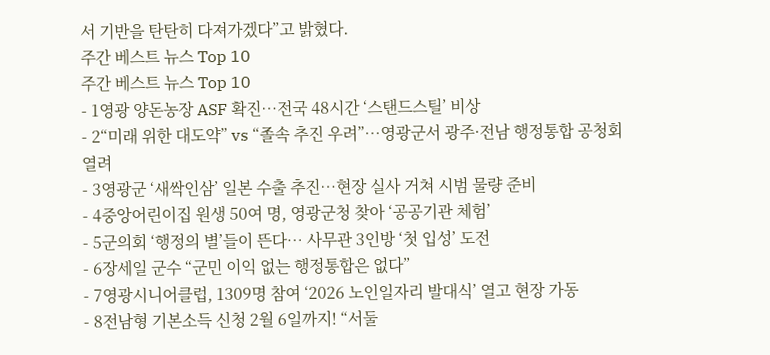서 기반을 탄탄히 다져가겠다”고 밝혔다.
주간 베스트 뉴스 Top 10
주간 베스트 뉴스 Top 10
- 1영광 양돈농장 ASF 확진…전국 48시간 ‘스탠드스틸’ 비상
- 2“미래 위한 대도약” vs “졸속 추진 우려”…영광군서 광주·전남 행정통합 공청회 열려
- 3영광군 ‘새싹인삼’ 일본 수출 추진…현장 실사 거쳐 시범 물량 준비
- 4중앙어린이집 원생 50여 명, 영광군청 찾아 ‘공공기관 체험’
- 5군의회 ‘행정의 별’들이 뜬다… 사무관 3인방 ‘첫 입성’ 도전
- 6장세일 군수 “군민 이익 없는 행정통합은 없다”
- 7영광시니어클럽, 1309명 참여 ‘2026 노인일자리 발대식’ 열고 현장 가동
- 8전남형 기본소득 신청 2월 6일까지! “서둘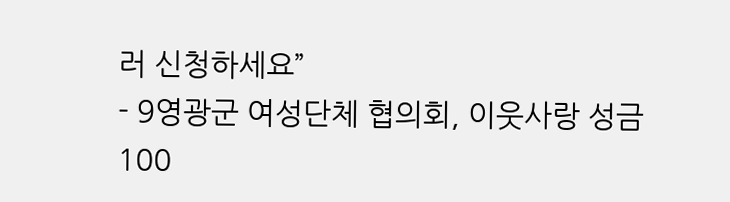러 신청하세요”
- 9영광군 여성단체 협의회, 이웃사랑 성금 100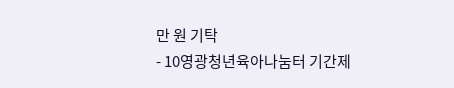만 원 기탁
- 10영광청년육아나눔터 기간제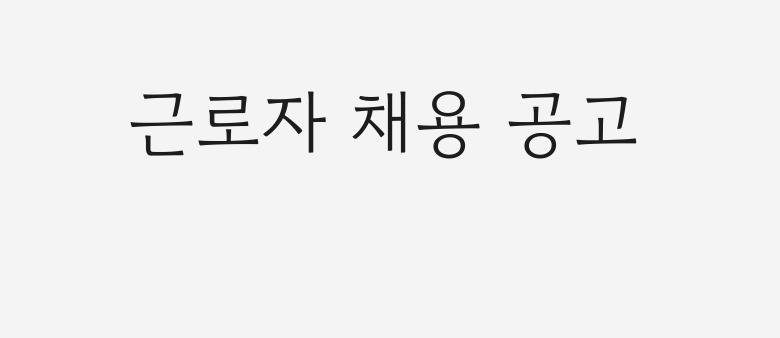근로자 채용 공고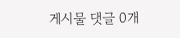게시물 댓글 0개